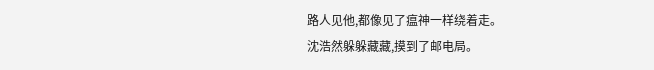路人见他,都像见了瘟神一样绕着走。
沈浩然躲躲藏藏,摸到了邮电局。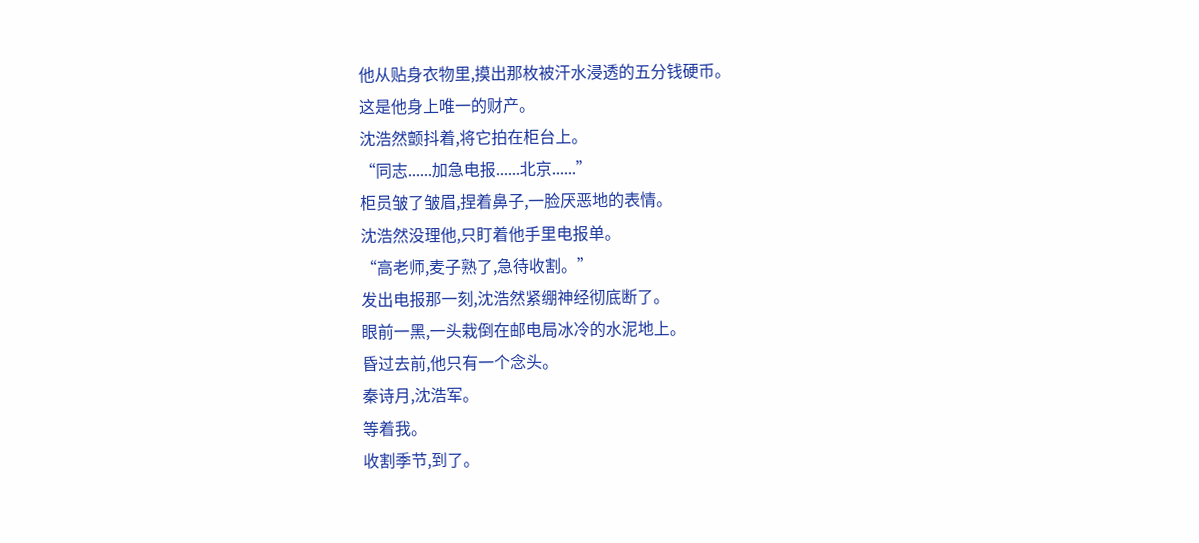他从贴身衣物里,摸出那枚被汗水浸透的五分钱硬币。
这是他身上唯一的财产。
沈浩然颤抖着,将它拍在柜台上。
“同志......加急电报......北京......”
柜员皱了皱眉,捏着鼻子,一脸厌恶地的表情。
沈浩然没理他,只盯着他手里电报单。
“高老师,麦子熟了,急待收割。”
发出电报那一刻,沈浩然紧绷神经彻底断了。
眼前一黑,一头栽倒在邮电局冰冷的水泥地上。
昏过去前,他只有一个念头。
秦诗月,沈浩军。
等着我。
收割季节,到了。